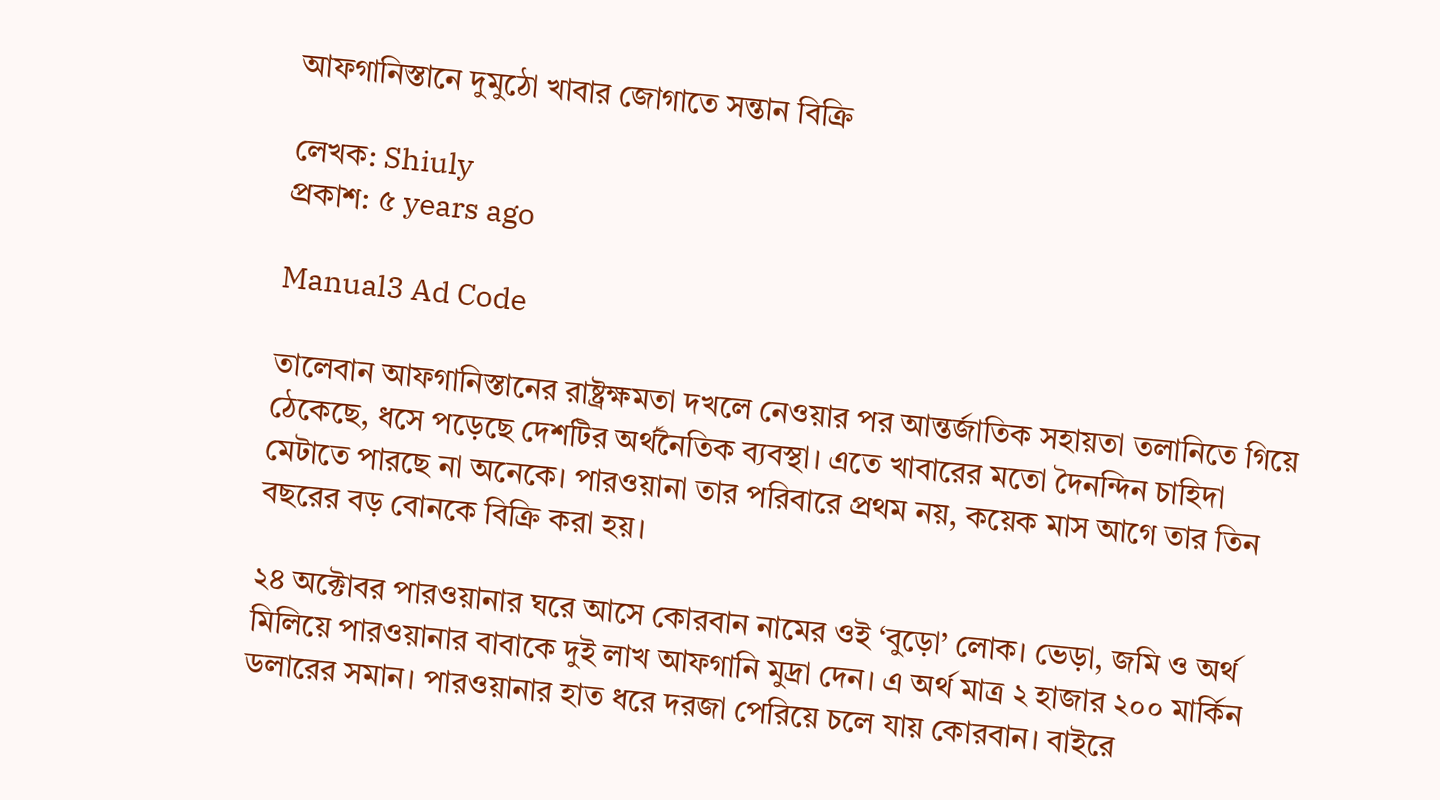আফগানিস্তানে দুমুঠো খাবার জোগাতে সন্তান বিক্রি

লেখক: Shiuly
প্রকাশ: ৫ years ago

Manual3 Ad Code

তালেবান আফগানিস্তানের রাষ্ট্রক্ষমতা দখলে নেওয়ার পর আন্তর্জাতিক সহায়তা তলানিতে গিয়ে ঠেকেছে, ধসে পড়েছে দেশটির অর্থনৈতিক ব্যবস্থা। এতে খাবারের মতো দৈনন্দিন চাহিদা মেটাতে পারছে না অনেকে। পারওয়ানা তার পরিবারে প্রথম নয়, কয়েক মাস আগে তার তিন বছরের বড় বোনকে বিক্রি করা হয়।

২৪ অক্টোবর পারওয়ানার ঘরে আসে কোরবান নামের ওই ‘বুড়ো’ লোক। ভেড়া, জমি ও অর্থ মিলিয়ে পারওয়ানার বাবাকে দুই লাখ আফগানি মুদ্রা দেন। এ অর্থ মাত্র ২ হাজার ২০০ মার্কিন ডলারের সমান। পারওয়ানার হাত ধরে দরজা পেরিয়ে চলে যায় কোরবান। বাইরে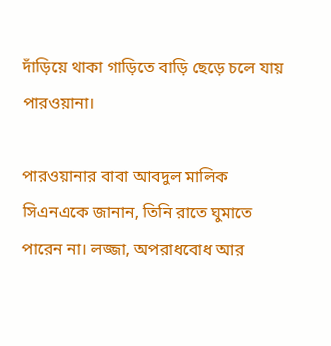দাঁড়িয়ে থাকা গাড়িতে বাড়ি ছেড়ে চলে যায় পারওয়ানা।

পারওয়ানার বাবা আবদুল মালিক সিএনএকে জানান, তিনি রাতে ঘুমাতে পারেন না। লজ্জা, অপরাধবোধ আর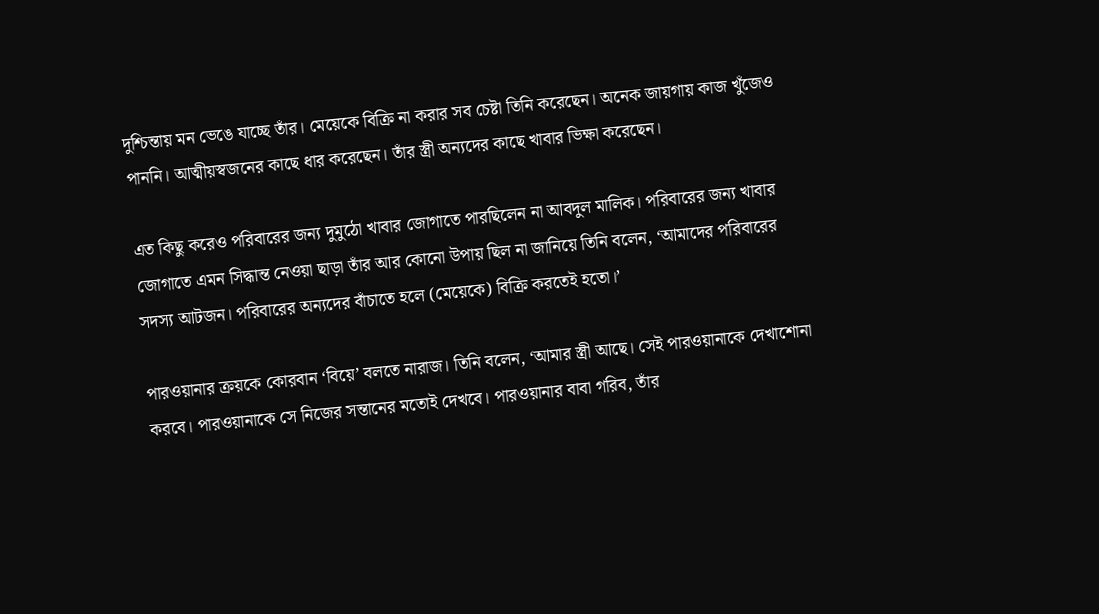দুশ্চিন্তায় মন ভেঙে যাচ্ছে তাঁর। মেয়েকে বিক্রি না করার সব চেষ্টা তিনি করেছেন। অনেক জায়গায় কাজ খুঁজেও পাননি। আত্মীয়স্বজনের কাছে ধার করেছেন। তাঁর স্ত্রী অন্যদের কাছে খাবার ভিক্ষা করেছেন।

এত কিছু করেও পরিবারের জন্য দুমুঠো খাবার জোগাতে পারছিলেন না আবদুল মালিক। পরিবারের জন্য খাবার জোগাতে এমন সিদ্ধান্ত নেওয়া ছাড়া তাঁর আর কোনো উপায় ছিল না জানিয়ে তিনি বলেন, ‘আমাদের পরিবারের সদস্য আটজন। পরিবারের অন্যদের বাঁচাতে হলে (মেয়েকে) বিক্রি করতেই হতো।’

পারওয়ানার ক্রয়কে কোরবান ‘বিয়ে’ বলতে নারাজ। তিনি বলেন, ‘আমার স্ত্রী আছে। সেই পারওয়ানাকে দেখাশোনা করবে। পারওয়ানাকে সে নিজের সন্তানের মতোই দেখবে। পারওয়ানার বাবা গরিব, তাঁর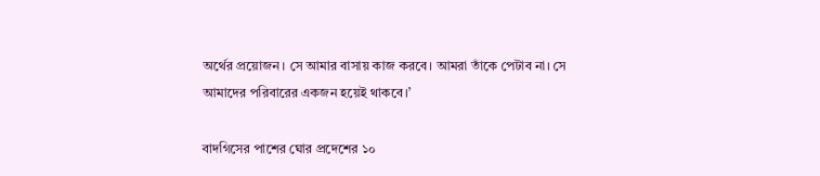অর্থের প্রয়োজন। সে আমার বাসায় কাজ করবে। আমরা তাঁকে পেটাব না। সে আমাদের পরিবারের একজন হয়েই থাকবে।’

বাদগিসের পাশের ঘোর প্রদেশের ১০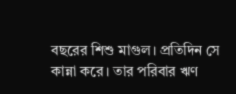বছরের শিশু মাগুল। প্রতিদিন সে কান্না করে। তার পরিবার ঋণ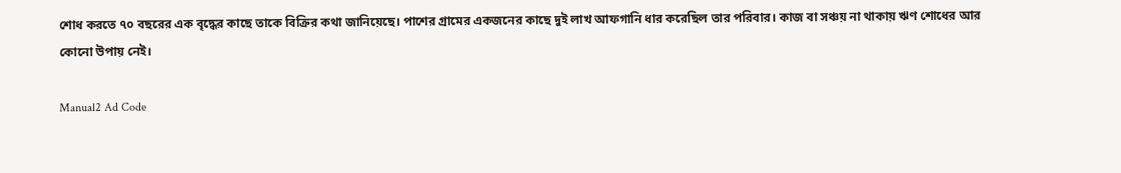শোধ করতে ৭০ বছরের এক বৃদ্ধের কাছে তাকে বিক্রির কথা জানিয়েছে। পাশের গ্রামের একজনের কাছে দুই লাখ আফগানি ধার করেছিল তার পরিবার। কাজ বা সঞ্চয় না থাকায় ঋণ শোধের আর কোনো উপায় নেই।

Manual2 Ad Code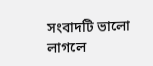সংবাদটি ভালো লাগলে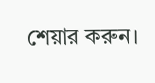শেয়ার করুন।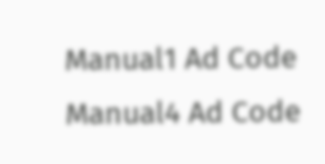Manual1 Ad Code
Manual4 Ad Code